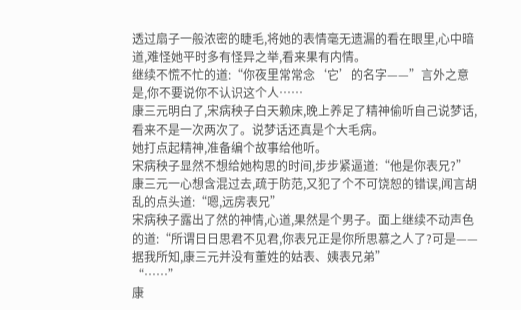透过扇子一般浓密的睫毛,将她的表情毫无遗漏的看在眼里,心中暗道,难怪她平时多有怪异之举,看来果有内情。
继续不慌不忙的道:“你夜里常常念‘它’的名字——”言外之意是,你不要说你不认识这个人……
康三元明白了,宋病秧子白天赖床,晚上养足了精神偷听自己说梦话,看来不是一次两次了。说梦话还真是个大毛病。
她打点起精神,准备编个故事给他听。
宋病秧子显然不想给她构思的时间,步步紧逼道:“他是你表兄?”
康三元一心想含混过去,疏于防范,又犯了个不可饶恕的错误,闻言胡乱的点头道:“嗯,远房表兄”
宋病秧子露出了然的神情,心道,果然是个男子。面上继续不动声色的道:“所谓日日思君不见君,你表兄正是你所思慕之人了?可是——据我所知,康三元并没有董姓的姑表、姨表兄弟”
“……”
康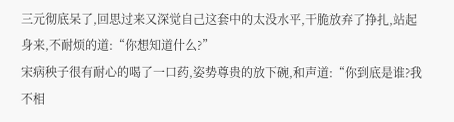三元彻底呆了,回思过来又深觉自己这套中的太没水平,干脆放弃了挣扎,站起身来,不耐烦的道:“你想知道什么?”
宋病秧子很有耐心的喝了一口药,姿势尊贵的放下碗,和声道:“你到底是谁?我不相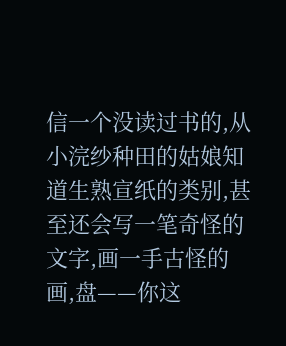信一个没读过书的,从小浣纱种田的姑娘知道生熟宣纸的类别,甚至还会写一笔奇怪的文字,画一手古怪的画,盘——你这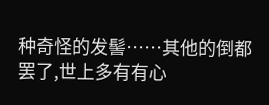种奇怪的发髻……其他的倒都罢了,世上多有有心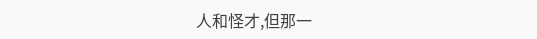人和怪才,但那一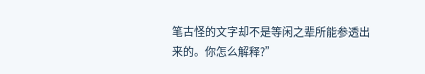笔古怪的文字却不是等闲之辈所能参透出来的。你怎么解释?”